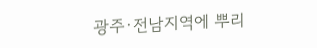광주·전남지역에 뿌리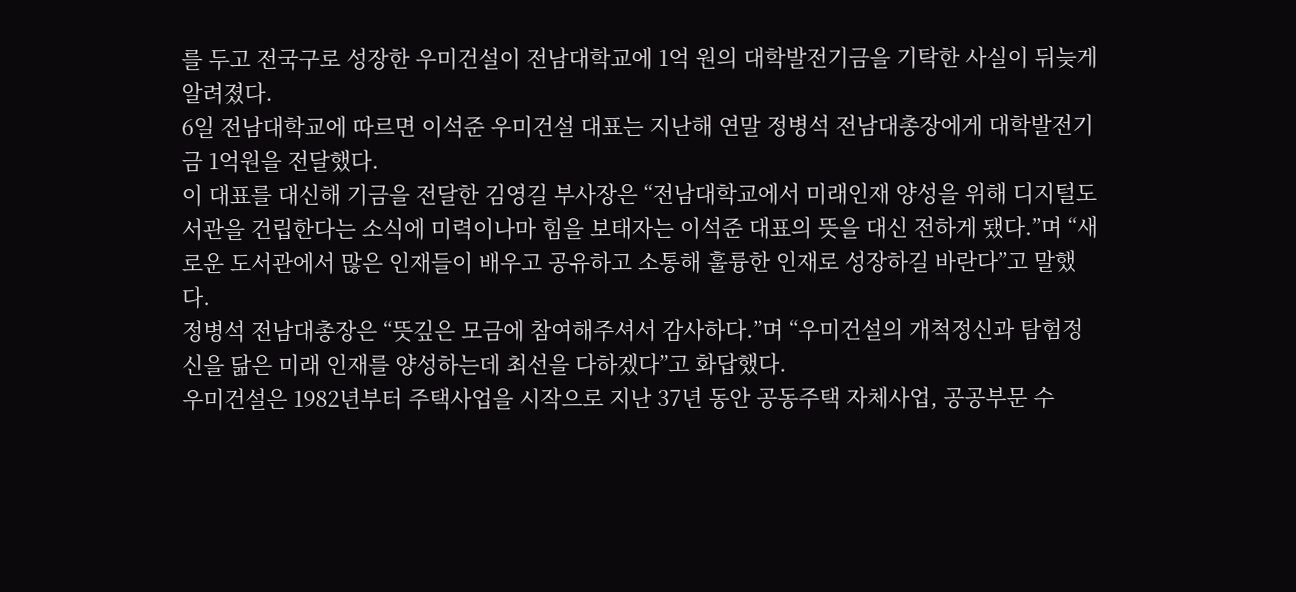를 두고 전국구로 성장한 우미건설이 전남대학교에 1억 원의 대학발전기금을 기탁한 사실이 뒤늦게 알려졌다.
6일 전남대학교에 따르면 이석준 우미건설 대표는 지난해 연말 정병석 전남대총장에게 대학발전기금 1억원을 전달했다.
이 대표를 대신해 기금을 전달한 김영길 부사장은 “전남대학교에서 미래인재 양성을 위해 디지털도서관을 건립한다는 소식에 미력이나마 힘을 보태자는 이석준 대표의 뜻을 대신 전하게 됐다.”며 “새로운 도서관에서 많은 인재들이 배우고 공유하고 소통해 훌륭한 인재로 성장하길 바란다”고 말했다.
정병석 전남대총장은 “뜻깊은 모금에 참여해주셔서 감사하다.”며 “우미건설의 개척정신과 탐험정신을 닮은 미래 인재를 양성하는데 최선을 다하겠다”고 화답했다.
우미건설은 1982년부터 주택사업을 시작으로 지난 37년 동안 공동주택 자체사업, 공공부문 수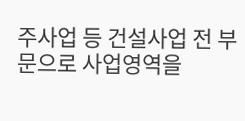주사업 등 건설사업 전 부문으로 사업영역을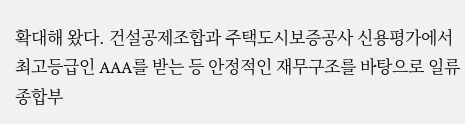확대해 왔다. 건설공제조합과 주택도시보증공사 신용평가에서 최고등급인 AAA를 받는 등 안정적인 재무구조를 바탕으로 일류종합부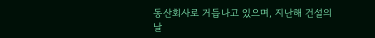동산회사로 거듭나고 있으며, 지난해 건설의 날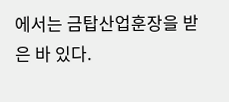에서는 금탑산업훈장을 받은 바 있다.